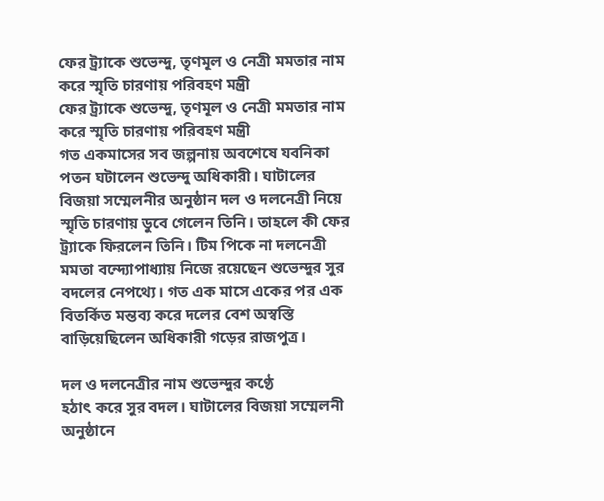ফের ট্র্যাকে শুভেন্দু, তৃণমূল ও নেত্রী মমতার নাম করে স্মৃতি চারণায় পরিবহণ মন্ত্রী
ফের ট্র্যাকে শুভেন্দু, তৃণমূল ও নেত্রী মমতার নাম করে স্মৃতি চারণায় পরিবহণ মন্ত্রী
গত একমাসের সব জল্পনায় অবশেষে যবনিকা পতন ঘটালেন শুভেন্দু অধিকারী। ঘাটালের বিজয়া সম্মেলনীর অনুষ্ঠান দল ও দলনেত্রী নিয়ে স্মৃতি চারণায় ডুবে গেলেন তিনি। তাহলে কী ফের ট্র্যাকে ফিরলেন তিনি। টিম পিকে না দলনেত্রী মমতা বন্দ্যোপাধ্যায় নিজে রয়েছেন শুভেন্দুর সুর বদলের নেপথ্যে। গত এক মাসে একের পর এক বিতর্কিত মন্তব্য করে দলের বেশ অস্বস্তি বাড়িয়েছিলেন অধিকারী গড়ের রাজপুত্র।

দল ও দলনেত্রীর নাম শুভেন্দুর কণ্ঠে
হঠাৎ করে সুর বদল। ঘাটালের বিজয়া সম্মেলনী অনুষ্ঠানে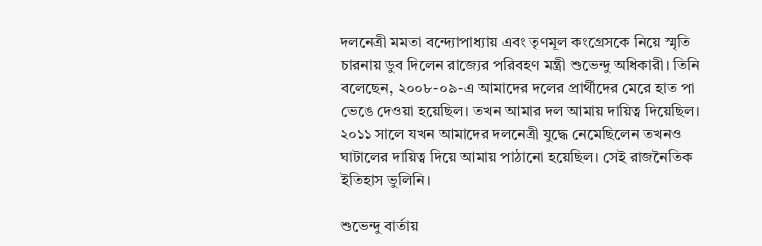দলনেত্রী মমতা বন্দ্যোপাধ্যায় এবং তৃণমূল কংগ্রেসকে নিয়ে স্মৃতি চারনায় ডুব দিলেন রাজ্যের পরিবহণ মন্ত্রী শুভেন্দু অধিকারী। তিনি বলেছেন, ২০০৮-০৯-এ আমাদের দলের প্রার্থীদের মেরে হাত পা ভেঙে দেওয়া হয়েছিল। তখন আমার দল আমায় দায়িত্ব দিয়েছিল। ২০১১ সালে যখন আমাদের দলনেত্রী যুদ্ধে নেমেছিলেন তখনও ঘাটালের দায়িত্ব দিয়ে আমায় পাঠানো হয়েছিল। সেই রাজনৈতিক ইতিহাস ভুলিনি।

শুভেন্দু বার্তায়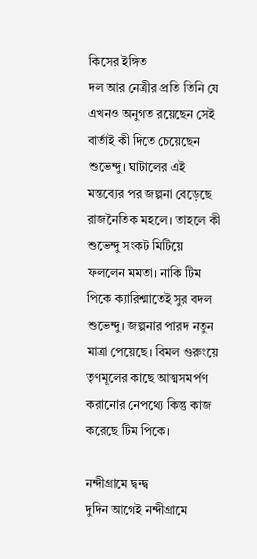কিসের ইঙ্গিত
দল আর নেত্রীর প্রতি তিনি যে এখনও অনুগত রয়েছেন সেই বার্তাই কী দিতে চেয়েছেন শুভেন্দু। ঘাটালের এই মন্তব্যের পর জল্পনা বেড়েছে রাজনৈতিক মহলে। তাহলে কী শুভেন্দু সংকট মিটিয়ে ফললেন মমতা। নাকি টিম পিকে ক্যারিশ্মাতেই সুর বদল শুভেন্দু। জল্পনার পারদ নতুন মাত্রা পেয়েছে। বিমল গুরুংয়ে তৃণমূলের কাছে আত্মসমর্পণ করানোর নেপথ্যে কিন্তু কাজ করেছে টিম পিকে।

নন্দীগ্রামে দ্বন্দ্ব
দুদিন আগেই নন্দীগ্রামে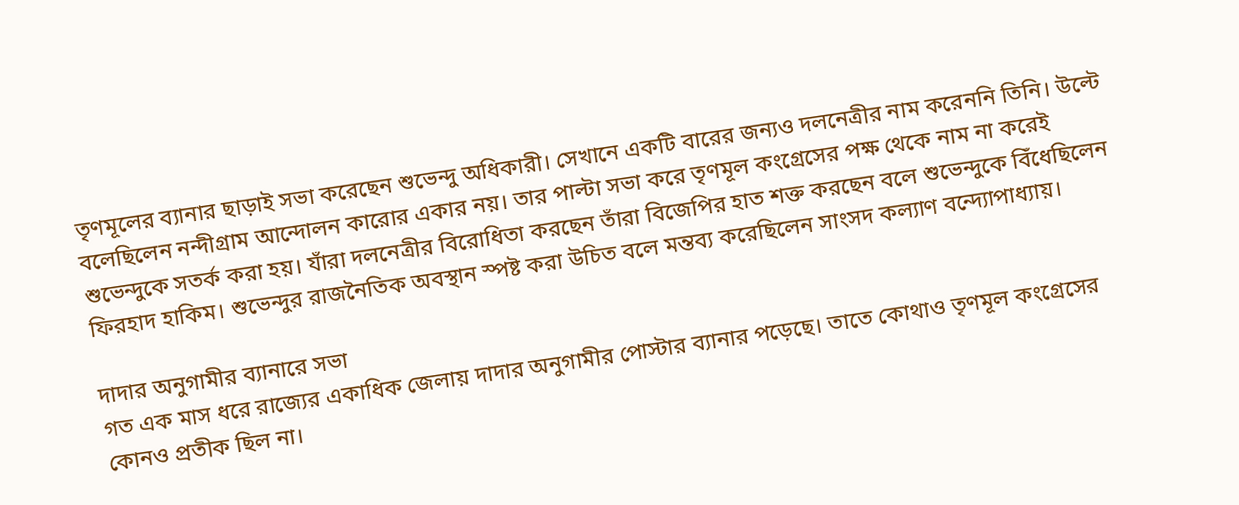তৃণমূলের ব্যানার ছাড়াই সভা করেছেন শুভেন্দু অধিকারী। সেখানে একটি বারের জন্যও দলনেত্রীর নাম করেননি তিনি। উল্টে বলেছিলেন নন্দীগ্রাম আন্দোলন কারোর একার নয়। তার পাল্টা সভা করে তৃণমূল কংগ্রেসের পক্ষ থেকে নাম না করেই শুভেন্দুকে সতর্ক করা হয়। যাঁরা দলনেত্রীর বিরোধিতা করছেন তাঁরা বিজেপির হাত শক্ত করছেন বলে শুভেন্দুকে বিঁধেছিলেন ফিরহাদ হাকিম। শুভেন্দুর রাজনৈতিক অবস্থান স্পষ্ট করা উচিত বলে মন্তব্য করেছিলেন সাংসদ কল্যাণ বন্দ্যোপাধ্যায়।

দাদার অনুগামীর ব্যানারে সভা
গত এক মাস ধরে রাজ্যের একাধিক জেলায় দাদার অনুগামীর পোস্টার ব্যানার পড়েছে। তাতে কোথাও তৃণমূল কংগ্রেসের কোনও প্রতীক ছিল না।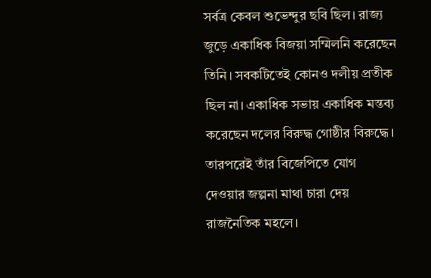সর্বত্র কেবল শুভেন্দুর ছবি ছিল। রাজ্য জুড়ে একাধিক বিজয়া সম্মিলনি করেছেন তিনি। সবকটিতেই কোনও দলীয় প্রতীক ছিল না। একাধিক সভায় একাধিক মন্তব্য করেছেন দলের বিরুদ্ধ গোষ্ঠীর বিরুদ্ধে। তারপরেই তাঁর বিজেপিতে যোগ দেওয়ার জল্পনা মাথা চারা দেয় রাজনৈতিক মহলে।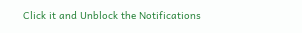Click it and Unblock the Notifications